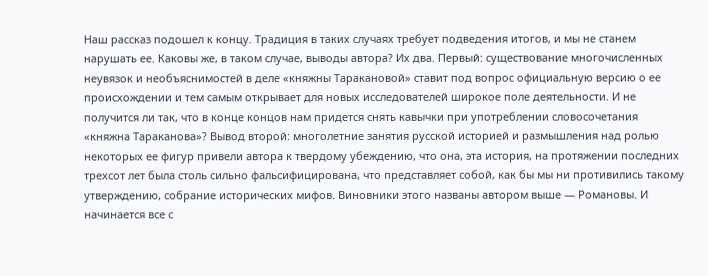Наш рассказ подошел к концу. Традиция в таких случаях требует подведения итогов, и мы не станем нарушать ее. Каковы же, в таком случае, выводы автора? Их два. Первый: существование многочисленных неувязок и необъяснимостей в деле «княжны Таракановой» ставит под вопрос официальную версию о ее происхождении и тем самым открывает для новых исследователей широкое поле деятельности. И не получится ли так, что в конце концов нам придется снять кавычки при употреблении словосочетания «княжна Тараканова»? Вывод второй: многолетние занятия русской историей и размышления над ролью некоторых ее фигур привели автора к твердому убеждению, что она, эта история, на протяжении последних трехсот лет была столь сильно фальсифицирована, что представляет собой, как бы мы ни противились такому утверждению, собрание исторических мифов. Виновники этого названы автором выше — Романовы. И начинается все с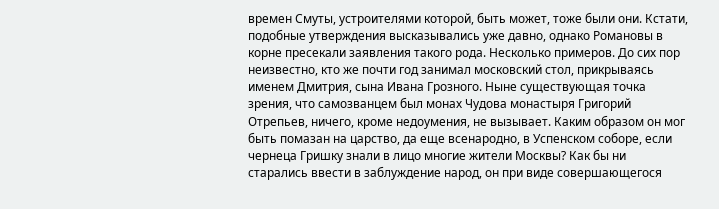времен Смуты, устроителями которой, быть может, тоже были они. Кстати, подобные утверждения высказывались уже давно, однако Романовы в корне пресекали заявления такого рода. Несколько примеров. До сих пор неизвестно, кто же почти год занимал московский стол, прикрываясь именем Дмитрия, сына Ивана Грозного. Ныне существующая точка зрения, что самозванцем был монах Чудова монастыря Григорий Отрепьев, ничего, кроме недоумения, не вызывает. Каким образом он мог быть помазан на царство, да еще всенародно, в Успенском соборе, если чернеца Гришку знали в лицо многие жители Москвы? Как бы ни старались ввести в заблуждение народ, он при виде совершающегося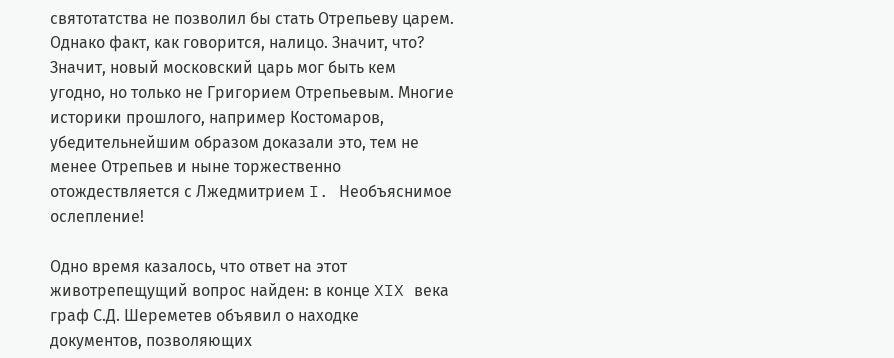святотатства не позволил бы стать Отрепьеву царем. Однако факт, как говорится, налицо. Значит, что? Значит, новый московский царь мог быть кем угодно, но только не Григорием Отрепьевым. Многие историки прошлого, например Костомаров, убедительнейшим образом доказали это, тем не менее Отрепьев и ныне торжественно отождествляется с Лжедмитрием I. Необъяснимое ослепление!

Одно время казалось, что ответ на этот животрепещущий вопрос найден: в конце XIX века граф С.Д. Шереметев объявил о находке документов, позволяющих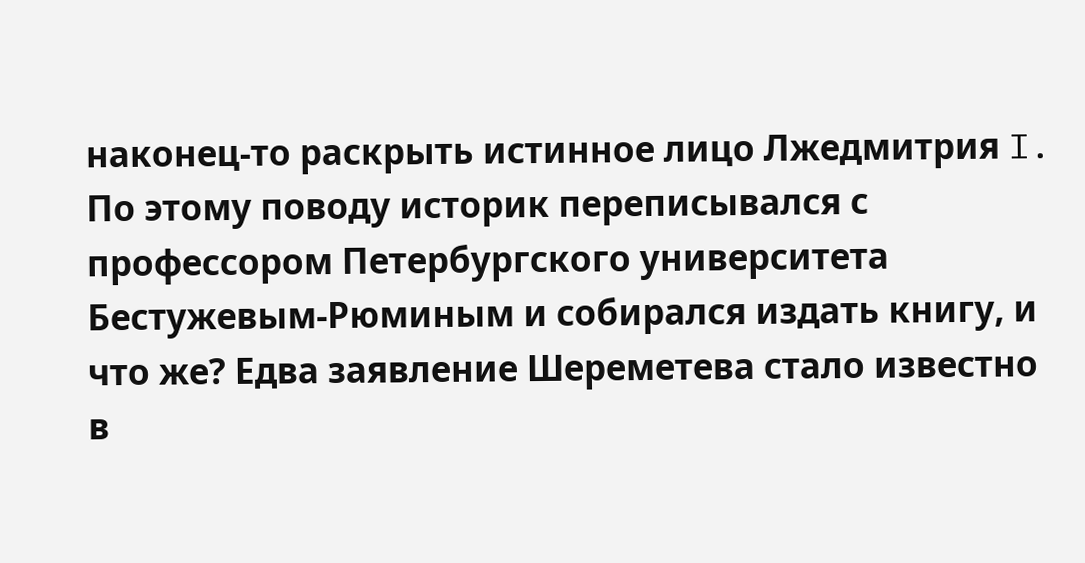наконец-то раскрыть истинное лицо Лжедмитрия I. По этому поводу историк переписывался с профессором Петербургского университета Бестужевым-Рюминым и собирался издать книгу, и что же? Едва заявление Шереметева стало известно в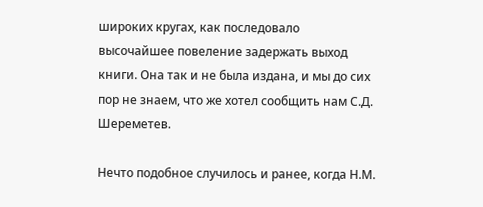широких кругах, как последовало высочайшее повеление задержать выход книги. Она так и не была издана, и мы до сих пор не знаем, что же хотел сообщить нам С.Д. Шереметев.

Нечто подобное случилось и ранее, когда Н.М.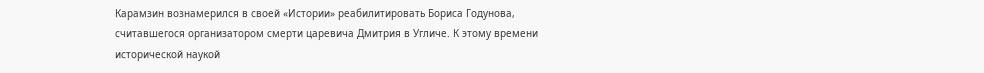Карамзин вознамерился в своей «Истории» реабилитировать Бориса Годунова, считавшегося организатором смерти царевича Дмитрия в Угличе. К этому времени исторической наукой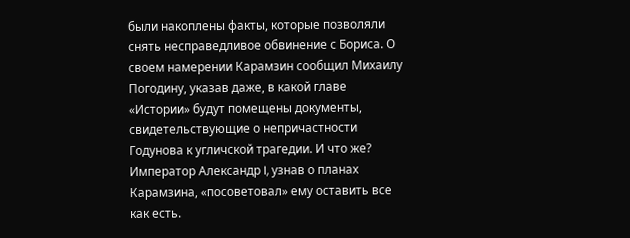были накоплены факты, которые позволяли снять несправедливое обвинение с Бориса. О своем намерении Карамзин сообщил Михаилу Погодину, указав даже, в какой главе «Истории» будут помещены документы, свидетельствующие о непричастности Годунова к угличской трагедии. И что же? Император Александр I, узнав о планах Карамзина, «посоветовал» ему оставить все как есть.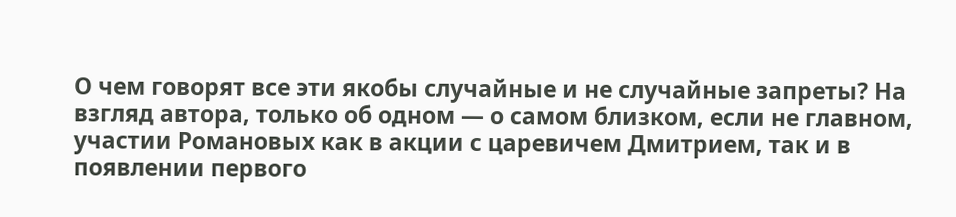О чем говорят все эти якобы случайные и не случайные запреты? На взгляд автора, только об одном — о самом близком, если не главном, участии Романовых как в акции с царевичем Дмитрием, так и в появлении первого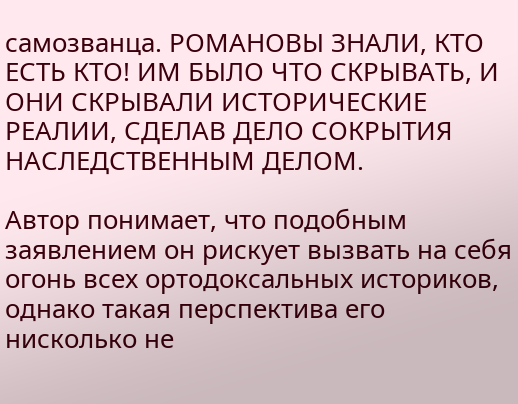самозванца. РОМАНОВЫ ЗНАЛИ, КТО ЕСТЬ КТО! ИМ БЫЛО ЧТО СКРЫВАТЬ, И ОНИ СКРЫВАЛИ ИСТОРИЧЕСКИЕ РЕАЛИИ, СДЕЛАВ ДЕЛО СОКРЫТИЯ НАСЛЕДСТВЕННЫМ ДЕЛОМ.

Автор понимает, что подобным заявлением он рискует вызвать на себя огонь всех ортодоксальных историков, однако такая перспектива его нисколько не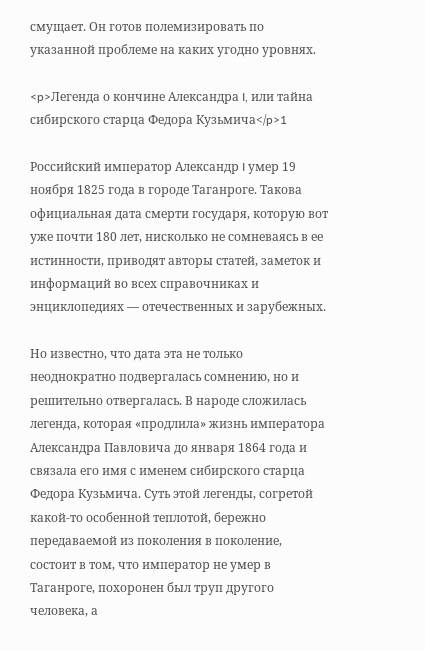смущает. Он готов полемизировать по указанной проблеме на каких угодно уровнях.

<p>Легенда о кончине Александра I, или тайна сибирского старца Федора Кузьмича</p>1

Российский император Александр I умер 19 ноября 1825 года в городе Таганроге. Такова официальная дата смерти государя, которую вот уже почти 180 лет, нисколько не сомневаясь в ее истинности, приводят авторы статей, заметок и информаций во всех справочниках и энциклопедиях — отечественных и зарубежных.

Но известно, что дата эта не только неоднократно подвергалась сомнению, но и решительно отвергалась. В народе сложилась легенда, которая «продлила» жизнь императора Александра Павловича до января 1864 года и связала его имя с именем сибирского старца Федора Кузьмича. Суть этой легенды, согретой какой-то особенной теплотой, бережно передаваемой из поколения в поколение, состоит в том, что император не умер в Таганроге, похоронен был труп другого человека, а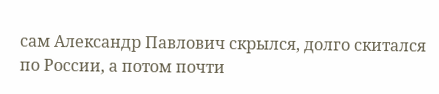сам Александр Павлович скрылся, долго скитался по России, а потом почти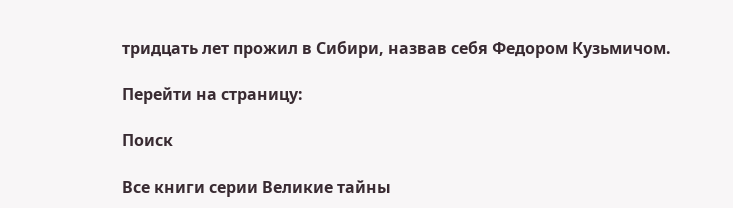тридцать лет прожил в Сибири, назвав себя Федором Кузьмичом.

Перейти на страницу:

Поиск

Все книги серии Великие тайны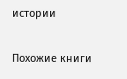истории

Похожие книги